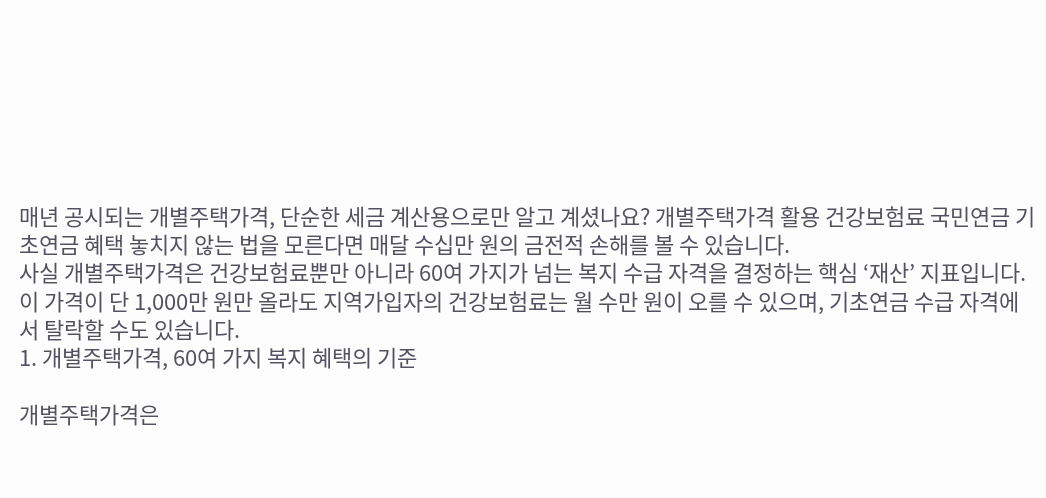매년 공시되는 개별주택가격, 단순한 세금 계산용으로만 알고 계셨나요? 개별주택가격 활용 건강보험료 국민연금 기초연금 혜택 놓치지 않는 법을 모른다면 매달 수십만 원의 금전적 손해를 볼 수 있습니다.
사실 개별주택가격은 건강보험료뿐만 아니라 60여 가지가 넘는 복지 수급 자격을 결정하는 핵심 ‘재산’ 지표입니다. 이 가격이 단 1,000만 원만 올라도 지역가입자의 건강보험료는 월 수만 원이 오를 수 있으며, 기초연금 수급 자격에서 탈락할 수도 있습니다.
1. 개별주택가격, 60여 가지 복지 혜택의 기준

개별주택가격은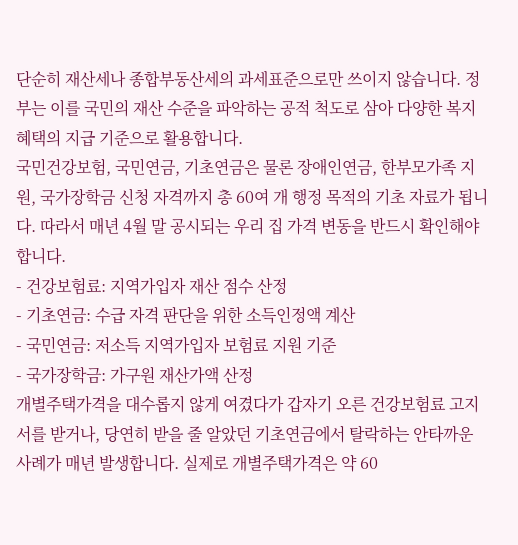단순히 재산세나 종합부동산세의 과세표준으로만 쓰이지 않습니다. 정부는 이를 국민의 재산 수준을 파악하는 공적 척도로 삼아 다양한 복지 혜택의 지급 기준으로 활용합니다.
국민건강보험, 국민연금, 기초연금은 물론 장애인연금, 한부모가족 지원, 국가장학금 신청 자격까지 총 60여 개 행정 목적의 기초 자료가 됩니다. 따라서 매년 4월 말 공시되는 우리 집 가격 변동을 반드시 확인해야 합니다.
- 건강보험료: 지역가입자 재산 점수 산정
- 기초연금: 수급 자격 판단을 위한 소득인정액 계산
- 국민연금: 저소득 지역가입자 보험료 지원 기준
- 국가장학금: 가구원 재산가액 산정
개별주택가격을 대수롭지 않게 여겼다가 갑자기 오른 건강보험료 고지서를 받거나, 당연히 받을 줄 알았던 기초연금에서 탈락하는 안타까운 사례가 매년 발생합니다. 실제로 개별주택가격은 약 60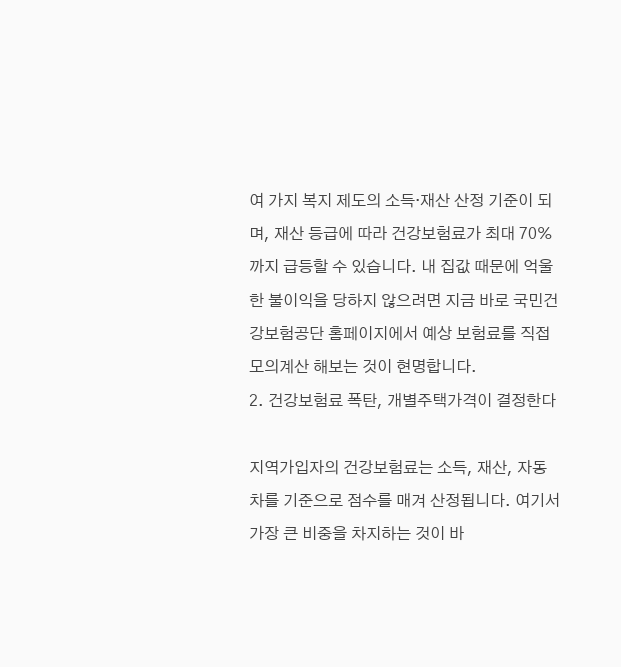여 가지 복지 제도의 소득·재산 산정 기준이 되며, 재산 등급에 따라 건강보험료가 최대 70%까지 급등할 수 있습니다. 내 집값 때문에 억울한 불이익을 당하지 않으려면 지금 바로 국민건강보험공단 홈페이지에서 예상 보험료를 직접 모의계산 해보는 것이 현명합니다.
2. 건강보험료 폭탄, 개별주택가격이 결정한다

지역가입자의 건강보험료는 소득, 재산, 자동차를 기준으로 점수를 매겨 산정됩니다. 여기서 가장 큰 비중을 차지하는 것이 바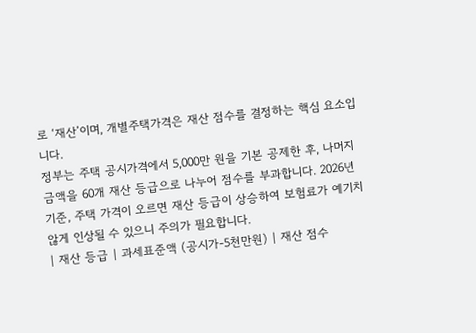로 ‘재산’이며, 개별주택가격은 재산 점수를 결정하는 핵심 요소입니다.
정부는 주택 공시가격에서 5,000만 원을 기본 공제한 후, 나머지 금액을 60개 재산 등급으로 나누어 점수를 부과합니다. 2026년 기준, 주택 가격이 오르면 재산 등급이 상승하여 보험료가 예기치 않게 인상될 수 있으니 주의가 필요합니다.
| 재산 등급 | 과세표준액 (공시가-5천만원) | 재산 점수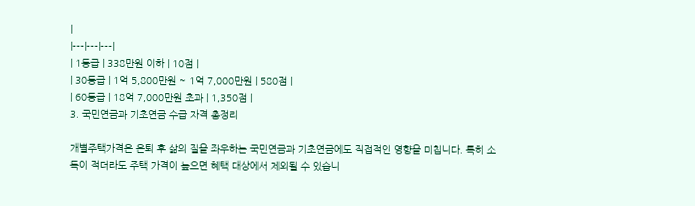|
|---|---|---|
| 1등급 | 338만원 이하 | 10점 |
| 30등급 | 1억 5,800만원 ~ 1억 7,000만원 | 580점 |
| 60등급 | 18억 7,000만원 초과 | 1,350점 |
3. 국민연금과 기초연금 수급 자격 총정리

개별주택가격은 은퇴 후 삶의 질을 좌우하는 국민연금과 기초연금에도 직접적인 영향을 미칩니다. 특히 소득이 적더라도 주택 가격이 높으면 혜택 대상에서 제외될 수 있습니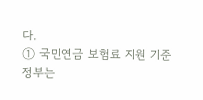다.
① 국민연금 보험료 지원 기준
정부는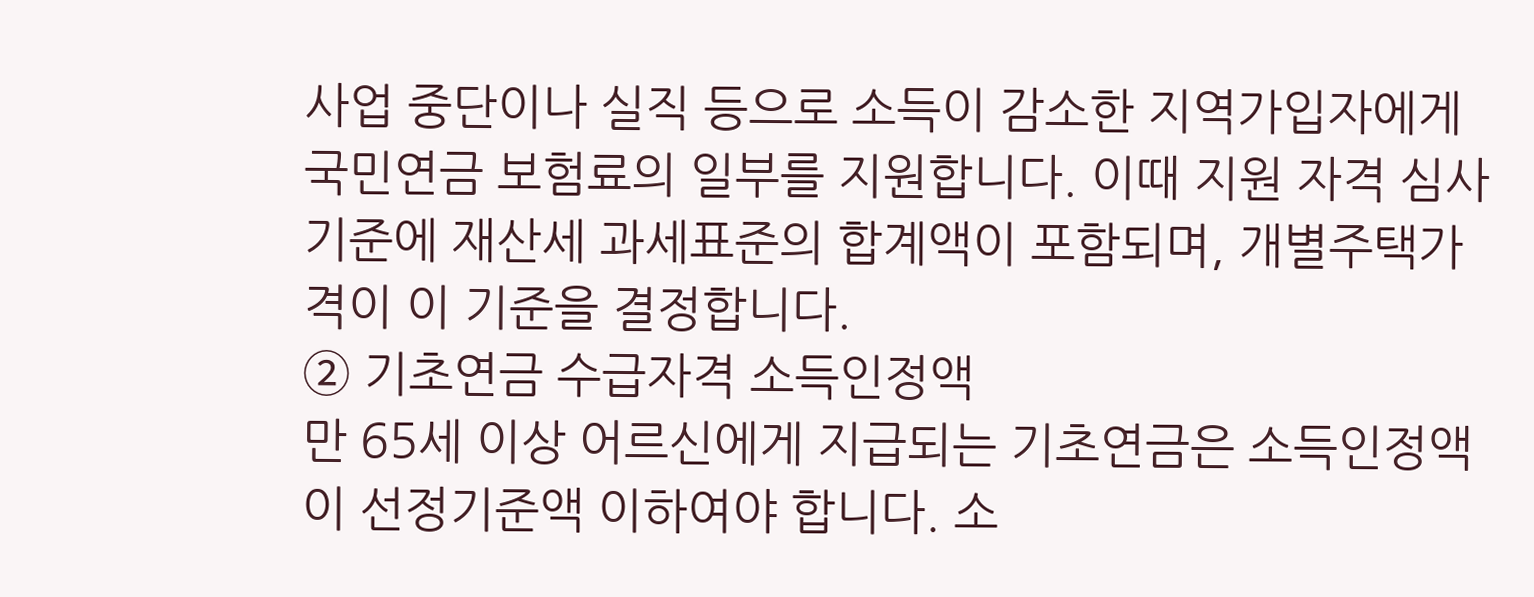사업 중단이나 실직 등으로 소득이 감소한 지역가입자에게 국민연금 보험료의 일부를 지원합니다. 이때 지원 자격 심사 기준에 재산세 과세표준의 합계액이 포함되며, 개별주택가격이 이 기준을 결정합니다.
② 기초연금 수급자격 소득인정액
만 65세 이상 어르신에게 지급되는 기초연금은 소득인정액이 선정기준액 이하여야 합니다. 소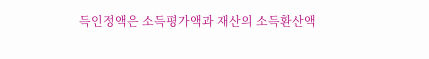득인정액은 소득평가액과 재산의 소득환산액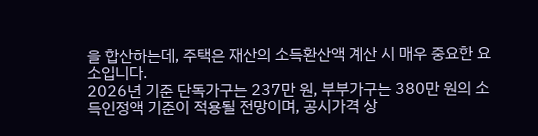을 합산하는데, 주택은 재산의 소득환산액 계산 시 매우 중요한 요소입니다.
2026년 기준 단독가구는 237만 원, 부부가구는 380만 원의 소득인정액 기준이 적용될 전망이며, 공시가격 상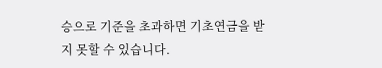승으로 기준을 초과하면 기초연금을 받지 못할 수 있습니다.